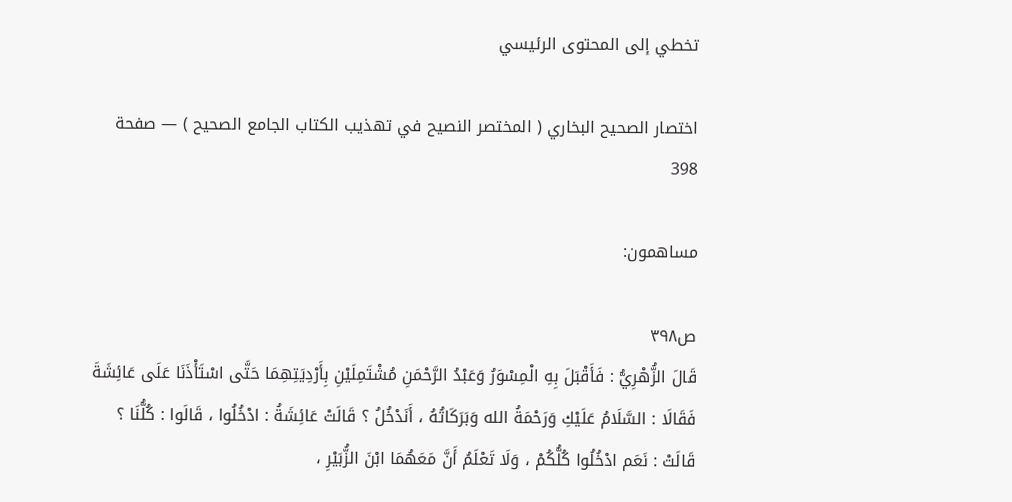تخطي إلى المحتوى الرئيسي

اختصار الصحيح البخاري ( المختصر النصيح في تهذيب الكتاب الجامع الصحيح ) — صفحة 398

مساهمون:

ص٣٩٨
قَالَ الزُّهْرِيُّ : فَأَقْبَلَ بِهِ الْمِسْوَرُ وَعَبْدُ الرَّحْمَنِ مُشْتَمِلَيْنِ بِأَرْدِيَتِهِمَا حَتَّى اسْتَأْذَنَا عَلَى عَائِشَةَ فَقَالَا : السَّلَامُ عَلَيْكِ وَرَحْمَةُ الله وَبَرَكَاتُهُ ، أَنَدْخُلُ ؟ قَالَتْ عَائِشَةُ : ادْخُلُوا ، قَالَوا : كُلُّنَا ؟ قَالَتْ : نَعَم ادْخُلُوا كُلُّكُمْ ، وَلَا تَعْلَمُ أَنَّ مَعَهُمَا ابْنَ الزُّبَيْرِ ،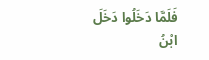فَلَمَّا دَخَلُوا دَخَلَ ابْنُ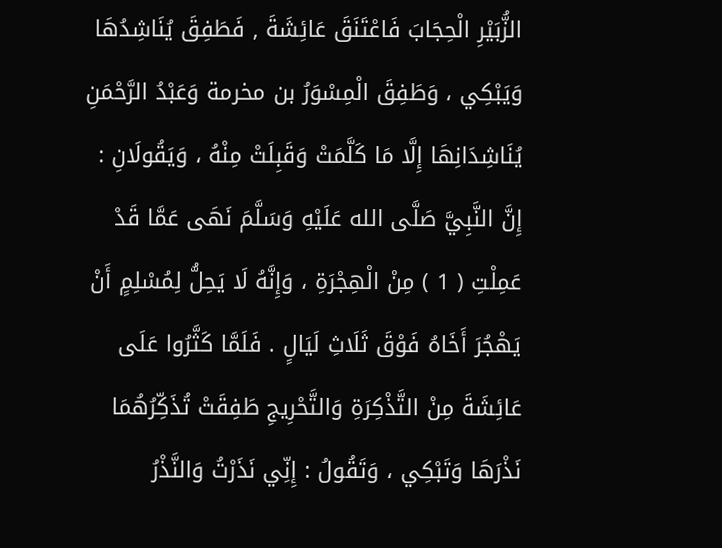الزُّبَيْرِ الْحِجَابَ فَاعْتَنَقَ عَائِشَةَ , فَطَفِقَ يُنَاشِدُهَا وَيَبْكِي ، وَطَفِقَ الْمِسْوَرُ بن مخرمة وَعَبْدُ الرَّحْمَنِ يُنَاشِدَانِهَا إِلَّا مَا كَلَّمَتْ وَقَبِلَتْ مِنْهُ ، وَيَقُولَانِ : إِنَّ النَّبِيَّ صَلَّى الله عَلَيْهِ وَسَلَّمَ نَهَى عَمَّا قَدْ عَمِلْتِ ( 1 ) مِنْ الْهِجْرَةِ ، وَإِنَّهُ لَا يَحِلُّ لِمُسْلِمٍ أَنْ يَهْجُرَ أَخَاهُ فَوْقَ ثَلَاثِ لَيَالٍ . فَلَمَّا كَثَّرُوا عَلَى عَائِشَةَ مِنْ التَّذْكِرَةِ وَالتَّحْرِيجِ طَفِقَتْ تُذَكِّرُهُمَا نَذْرَهَا وَتَبْكِي ، وَتَقُولُ : إِنِّي نَذَرْتُ وَالنَّذْرُ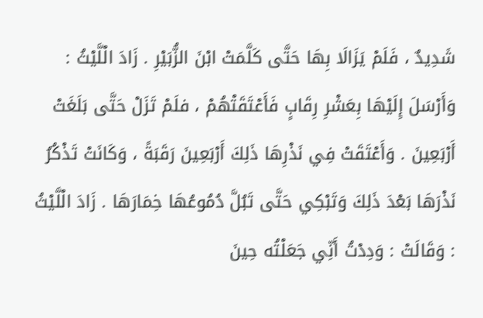شَدِيدٌ ، فَلَمْ يَزَالَا بِهَا حَتَّى كَلَّمَتْ ابْنَ الزُّبَيْرِ . زَادَ الْلَّيْثُ : وَأَرْسَلَ إِلَيْهَا بِعَشْرِ رِقَابٍ فَأَعْتَقَتْهُمْ ، فلَمْ تَزَلْ حَتَّى بَلَغَتْ أَرْبَعِينَ . وَأَعْتَقَتْ فِي نَذْرِهَا ذَلِكَ أَرْبَعِينَ رَقَبَةً ، وَكَانَتْ تَذْكُرُ نَذْرَهَا بَعْدَ ذَلِكَ وَتَبْكِي حَتَّى تَبُلَّ دُمُوعُهَا خِمَارَهَا . زَادَ الْلَّيْثُ : وَقَالَتْ : وَدِدْتُ أَنِّي جَعَلْتُه حِينَ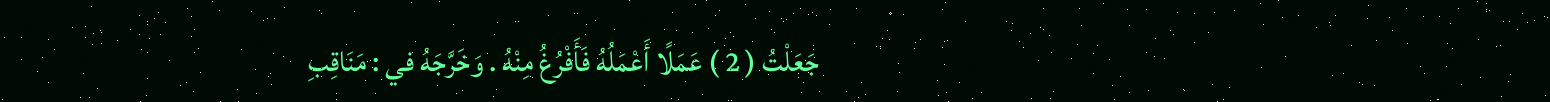جَعَلْتُ ( 2 ) عَمَلًا أَعْمَلُهُ فَأَفْرُغُ مِنْهُ . وَخَرَّجَهُ في : مَنَاقِبِ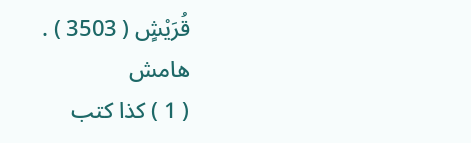قُرَيْشٍ ( 3503 ) .
هامش
( 1 ) كذا كتب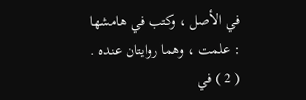في الأصل ، وكتب في هامشها : علمت ، وهما روايتان عنده . ( 2 ) في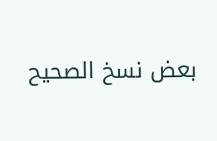بعض نسخ الصحيح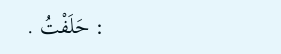: حَلَفْتُ .